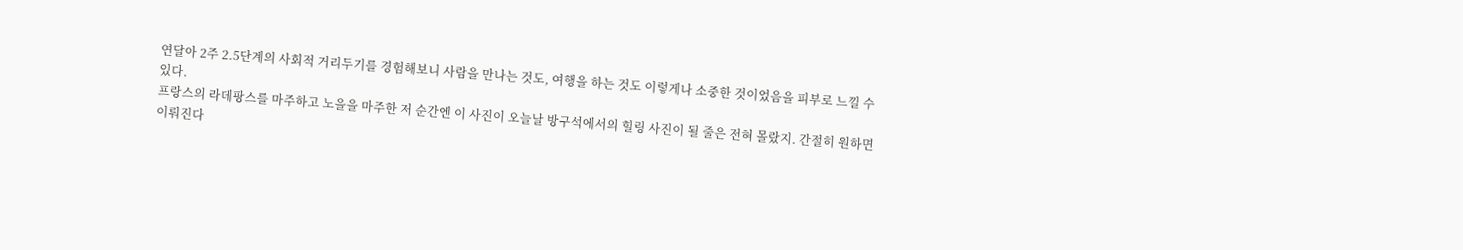연달아 2주 2.5단계의 사회적 거리두기를 경험해보니 사람을 만나는 것도, 여행을 하는 것도 이렇게나 소중한 것이었음을 피부로 느낄 수 있다.
프랑스의 라데팡스를 마주하고 노을을 마주한 저 순간엔 이 사진이 오늘날 방구석에서의 힐링 사진이 될 줄은 전혀 몰랐지. 간절히 원하면 이뤄진다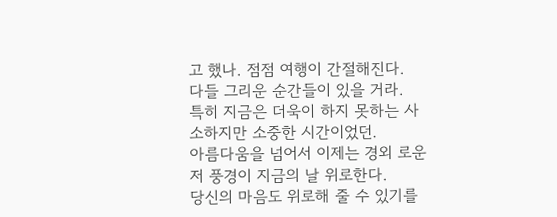고 했나. 점점 여행이 간절해진다.
다들 그리운 순간들이 있을 거라.
특히 지금은 더욱이 하지 못하는 사소하지만 소중한 시간이었던.
아름다움을 넘어서 이제는 경외 로운 저 풍경이 지금의 날 위로한다.
당신의 마음도 위로해 줄 수 있기를